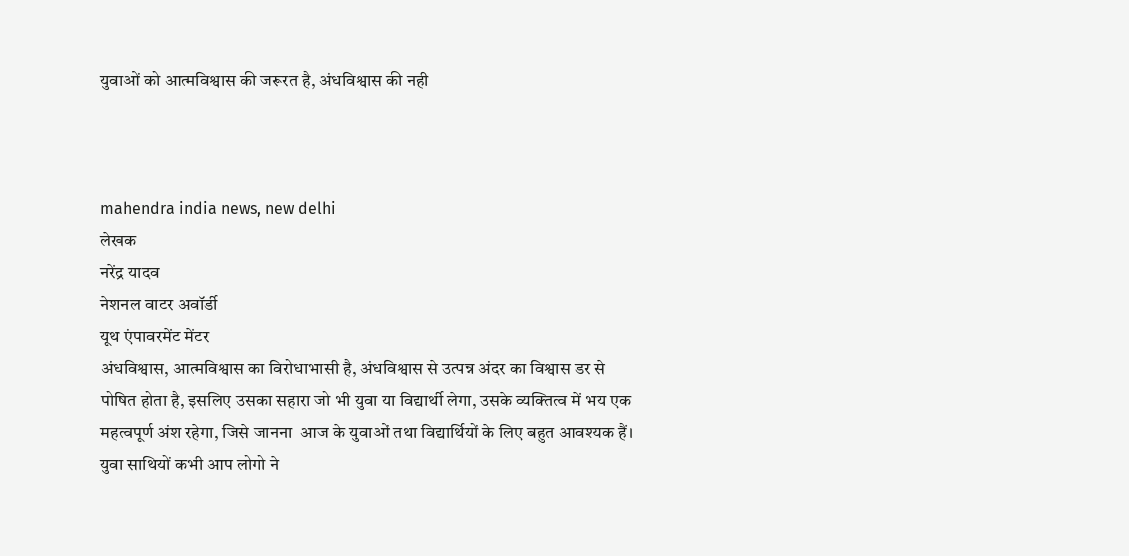युवाओं को आत्मविश्वास की जरूरत है, अंधविश्वास की नही



mahendra india news, new delhi
लेखक
नरेंद्र यादव
नेशनल वाटर अवॉर्डी
यूथ एंपावरमेंट मेंटर
अंधविश्वास, आत्मविश्वास का विरोधाभासी है, अंधविश्वास से उत्पन्न अंदर का विश्वास डर से पोषित होता है, इसलिए उसका सहारा जो भी युवा या विद्यार्थी लेगा, उसके व्यक्तित्व में भय एक महत्वपूर्ण अंश रहेगा, जिसे जानना  आज के युवाओं तथा विद्यार्थियों के लिए बहुत आवश्यक हैं। युवा साथियों कभी आप लोगो ने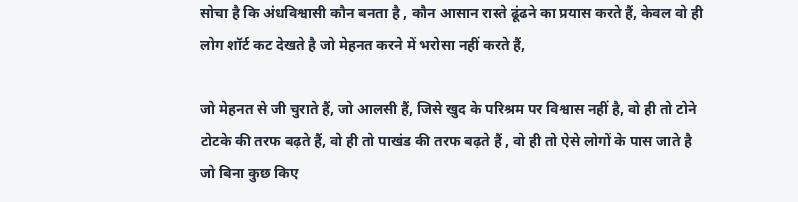सोचा है कि अंधविश्वासी कौन बनता है , कौन आसान रास्ते ढूंढने का प्रयास करते हैं, केवल वो ही लोग शॉर्ट कट देखते है जो मेहनत करने में भरोसा नहीं करते हैं,

जो मेहनत से जी चुराते हैं, जो आलसी हैं, जिसे खुद के परिश्रम पर विश्वास नहीं है, वो ही तो टोने टोटके की तरफ बढ़ते हैं, वो ही तो पाखंड की तरफ बढ़ते हैं , वो ही तो ऐसे लोगों के पास जाते है जो बिना कुछ किए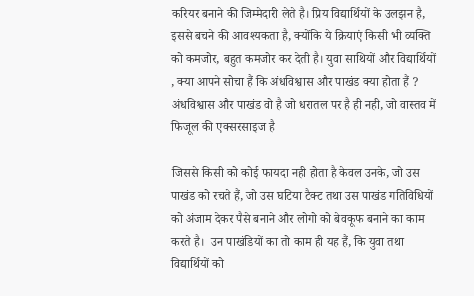करियर बनाने की जिम्मेदारी लेते है। प्रिय विद्यार्थियों के उलझन है, इससे बचने की आवश्यकता है, क्योंकि ये क्रियाएं किसी भी व्यक्ति को कमजोर, बहुत कमजोर कर देती है। युवा साथियों और विद्यार्थियों , क्या आपने सोचा हैं कि अंधविश्वास और पाखंड क्या होता हैं ? अंधविश्वास और पाखंड वो है जो धरातल पर है ही नही, जो वास्तव में फिजूल की एक्सरसाइज है

जिससे किसी को कोई फायदा नही होता है केवल उनके, जो उस  पाखंड को रचते हैं, जो उस घटिया टैक्ट तथा उस पाखंड गतिविधियों को अंजाम देकर पैसे बनाने और लोगो को बेवकूफ बनाने का काम करते है।  उन पाखंडियों का तो काम ही यह हैं, कि युवा तथा विद्यार्थियों को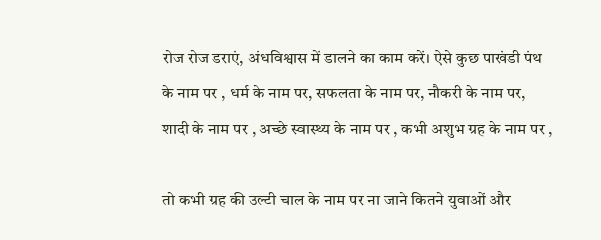रोज रोज डराएं, अंधविश्वास में डालने का काम करें। ऐसे कुछ पाखंडी पंथ के नाम पर , धर्म के नाम पर, सफलता के नाम पर, नौकरी के नाम पर, शादी के नाम पर , अच्छे स्वास्थ्य के नाम पर , कभी अशुभ ग्रह के नाम पर ,

तो कभी ग्रह की उल्टी चाल के नाम पर ना जाने कितने युवाओं और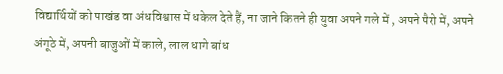विद्यार्थियों को पाखंड वा अंधविश्वास में धकेल देते हैं, ना जाने कितने ही युवा अपने गले में , अपने पैरो में, अपने अंगूठे में, अपनी बाजुओं में काले, लाल धागे बांध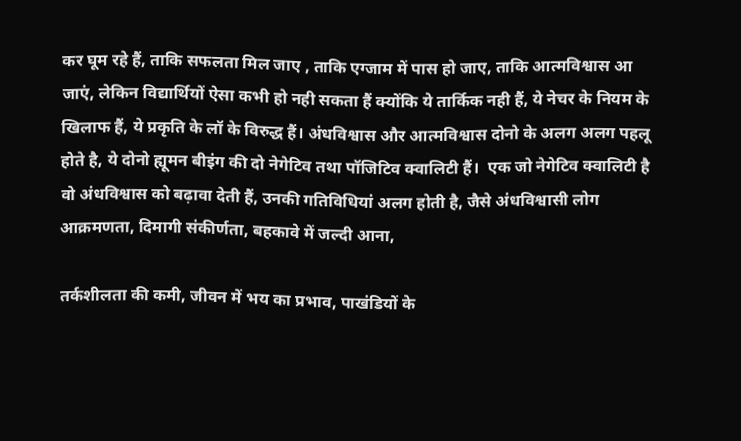कर घूम रहे हैं, ताकि सफलता मिल जाए , ताकि एग्जाम में पास हो जाए, ताकि आत्मविश्वास आ जाएं, लेकिन विद्यार्थियों ऐसा कभी हो नही सकता हैं क्योंकि ये तार्किक नही हैं, ये नेचर के नियम के खिलाफ हैं, ये प्रकृति के लॉ के विरुद्ध हैं। अंधविश्वास और आत्मविश्वास दोनो के अलग अलग पहलू होते है, ये दोनो ह्यूमन बीइंग की दो नेगेटिव तथा पॉजिटिव क्वालिटी हैं।  एक जो नेगेटिव क्वालिटी है वो अंधविश्वास को बढ़ावा देती हैं, उनकी गतिविधियां अलग होती है, जैसे अंधविश्वासी लोग आक्रमणता, दिमागी संकीर्णता, बहकावे में जल्दी आना,

तर्कशीलता की कमी, जीवन में भय का प्रभाव, पाखंडियों के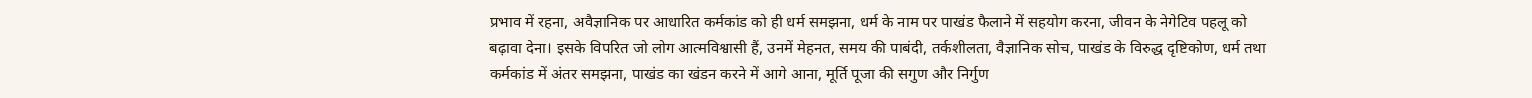प्रभाव में रहना, अवैज्ञानिक पर आधारित कर्मकांड को ही धर्म समझना, धर्म के नाम पर पाखंड फैलाने में सहयोग करना, जीवन के नेगेटिव पहलू को बढ़ावा देना। इसके विपरित जो लोग आत्मविश्वासी हैं, उनमें मेहनत, समय की पाबंदी, तर्कशीलता, वैज्ञानिक सोच, पाखंड के विरुद्ध दृष्टिकोण, धर्म तथा कर्मकांड में अंतर समझना, पाखंड का खंडन करने में आगे आना, मूर्ति पूजा की सगुण और निर्गुण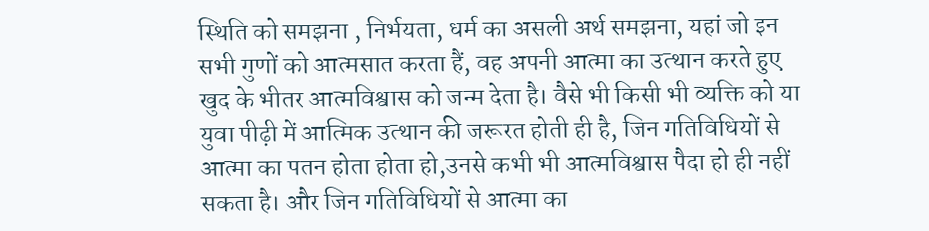स्थिति को समझना , निर्भयता, धर्म का असली अर्थ समझना, यहां जो इन सभी गुणों को आत्मसात करता हैं, वह अपनी आत्मा का उत्थान करते हुए खुद के भीतर आत्मविश्वास को जन्म देता है। वैसे भी किसी भी व्यक्ति को या युवा पीढ़ी में आत्मिक उत्थान की जरूरत होती ही है, जिन गतिविधियों से आत्मा का पतन होता होता हो,उनसे कभी भी आत्मविश्वास पैदा हो ही नहीं सकता है। और जिन गतिविधियों से आत्मा का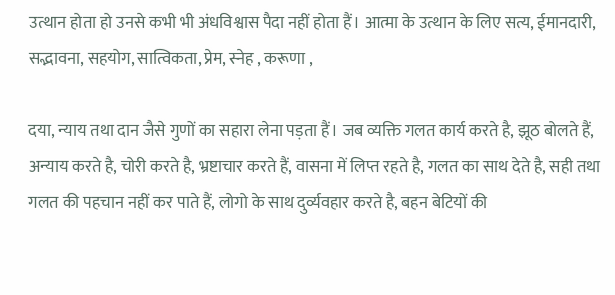उत्थान होता हो उनसे कभी भी अंधविश्वास पैदा नहीं होता हैं। आत्मा के उत्थान के लिए सत्य, ईमानदारी, सद्भावना, सहयोग, सात्विकता, प्रेम, स्नेह , करूणा ,

दया, न्याय तथा दान जैसे गुणों का सहारा लेना पड़ता हैं। जब व्यक्ति गलत कार्य करते है, झूठ बोलते हैं, अन्याय करते है, चोरी करते है, भ्रष्टाचार करते हैं, वासना में लिप्त रहते है, गलत का साथ देते है, सही तथा गलत की पहचान नहीं कर पाते हैं, लोगो के साथ दुर्व्यवहार करते है, बहन बेटियों की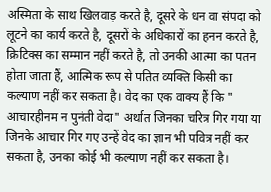अस्मिता के साथ खिलवाड़ करते है, दूसरे के धन वा संपदा को लूटने का कार्य करते है, दूसरों के अधिकारों का हनन करते है, क्रिटिक्स का सम्मान नहीं करते है, तो उनकी आत्मा का पतन होता जाता हैं, आत्मिक रूप से पतित व्यक्ति किसी का कल्याण नहीं कर सकता है। वेद का एक वाक्य हैं कि " आचारहीनम न पुनंती वेदा" अर्थात जिनका चरित्र गिर गया या जिनके आचार गिर गए उन्हें वेद का ज्ञान भी पवित्र नहीं कर सकता है, उनका कोई भी कल्याण नहीं कर सकता है।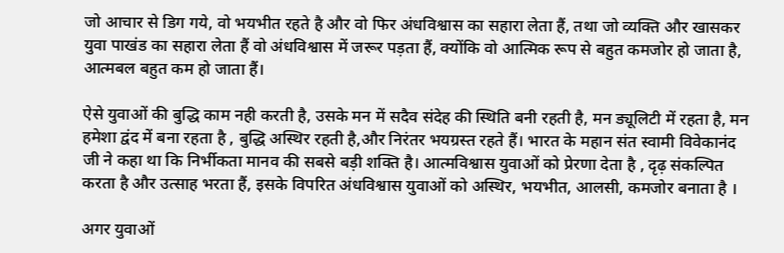जो आचार से डिग गये, वो भयभीत रहते है और वो फिर अंधविश्वास का सहारा लेता हैं, तथा जो व्यक्ति और खासकर युवा पाखंड का सहारा लेता हैं वो अंधविश्वास में जरूर पड़ता हैं, क्योंकि वो आत्मिक रूप से बहुत कमजोर हो जाता है, आत्मबल बहुत कम हो जाता हैं।

ऐसे युवाओं की बुद्धि काम नही करती है, उसके मन में सदैव संदेह की स्थिति बनी रहती है, मन ड्यूलिटी में रहता है, मन हमेशा द्वंद में बना रहता है , बुद्धि अस्थिर रहती है,और निरंतर भयग्रस्त रहते हैं। भारत के महान संत स्वामी विवेकानंद जी ने कहा था कि निर्भीकता मानव की सबसे बड़ी शक्ति है। आत्मविश्वास युवाओं को प्रेरणा देता है , दृढ़ संकल्पित करता है और उत्साह भरता हैं, इसके विपरित अंधविश्वास युवाओं को अस्थिर, भयभीत, आलसी, कमजोर बनाता है ।

अगर युवाओं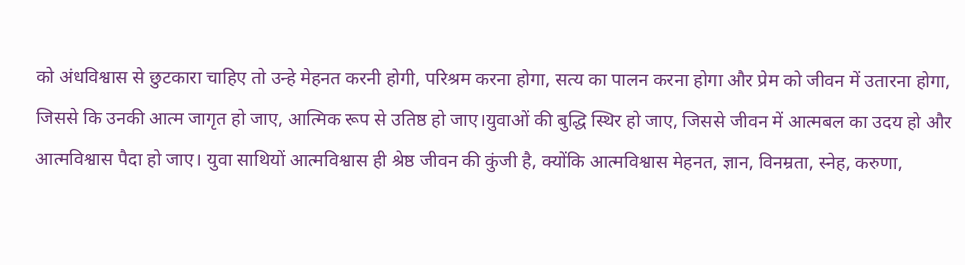को अंधविश्वास से छुटकारा चाहिए तो उन्हे मेहनत करनी होगी, परिश्रम करना होगा, सत्य का पालन करना होगा और प्रेम को जीवन में उतारना होगा, जिससे कि उनकी आत्म जागृत हो जाए, आत्मिक रूप से उतिष्ठ हो जाए।युवाओं की बुद्धि स्थिर हो जाए, जिससे जीवन में आत्मबल का उदय हो और आत्मविश्वास पैदा हो जाए। युवा साथियों आत्मविश्वास ही श्रेष्ठ जीवन की कुंजी है, क्योंकि आत्मविश्वास मेहनत, ज्ञान, विनम्रता, स्नेह, करुणा,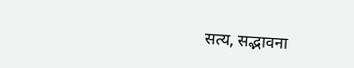सत्य, सद्भावना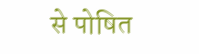से पोषित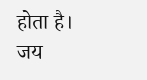होता है।
जय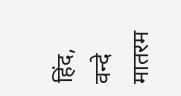हिंद, वन्दे मातरम